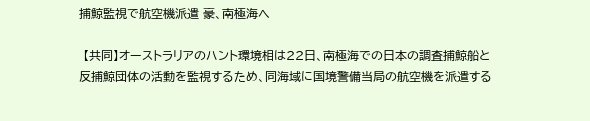捕鯨監視で航空機派遣 豪、南極海へ

 【共同】オーストラリアのハント環境相は22日、南極海での日本の調査捕鯨船と反捕鯨団体の活動を監視するため、同海域に国境警備当局の航空機を派遣する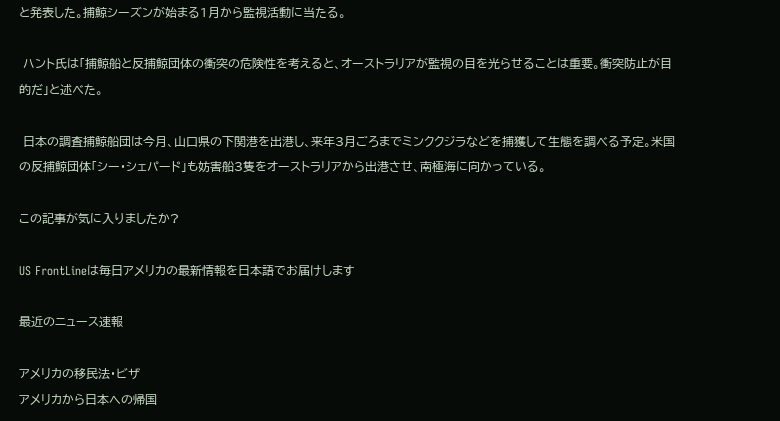と発表した。捕鯨シーズンが始まる1月から監視活動に当たる。

 ハント氏は「捕鯨船と反捕鯨団体の衝突の危険性を考えると、オーストラリアが監視の目を光らせることは重要。衝突防止が目的だ」と述べた。

 日本の調査捕鯨船団は今月、山口県の下関港を出港し、来年3月ごろまでミンククジラなどを捕獲して生態を調べる予定。米国の反捕鯨団体「シー・シェパード」も妨害船3隻をオーストラリアから出港させ、南極海に向かっている。

この記事が気に入りましたか?

US FrontLineは毎日アメリカの最新情報を日本語でお届けします

最近のニュース速報

アメリカの移民法・ビザ
アメリカから日本への帰国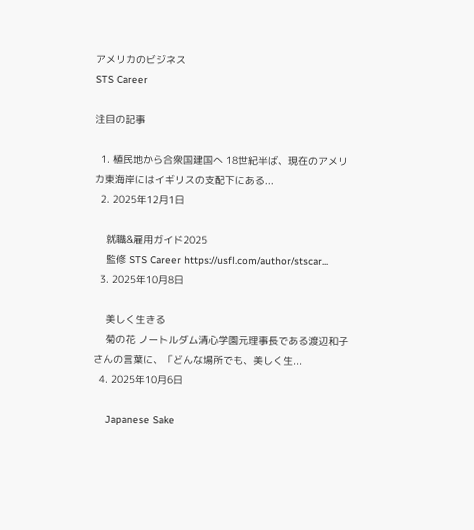アメリカのビジネス
STS Career

注目の記事

  1. 植民地から合衆国建国へ 18世紀半ば、現在のアメリカ東海岸にはイギリスの支配下にある...
  2. 2025年12月1日

    就職&雇用ガイド2025
    監修 STS Career https://usfl.com/author/stscar...
  3. 2025年10月8日

    美しく生きる
    菊の花 ノートルダム清心学園元理事長である渡辺和子さんの言葉に、「どんな場所でも、美しく生...
  4. 2025年10月6日

    Japanese Sake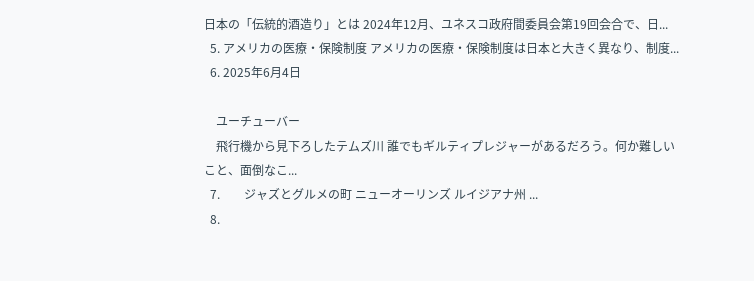日本の「伝統的酒造り」とは 2024年12月、ユネスコ政府間委員会第19回会合で、日...
  5. アメリカの医療・保険制度 アメリカの医療・保険制度は日本と大きく異なり、制度...
  6. 2025年6月4日

    ユーチューバー
    飛行機から見下ろしたテムズ川 誰でもギルティプレジャーがあるだろう。何か難しいこと、面倒なこ...
  7.        ジャズとグルメの町 ニューオーリンズ ルイジアナ州 ...
  8.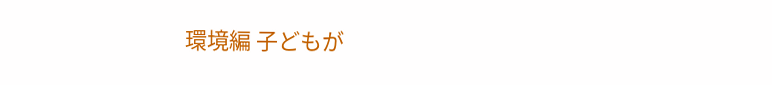環境編 子どもが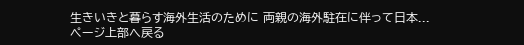生きいきと暮らす海外生活のために 両親の海外駐在に伴って日本...
ページ上部へ戻る